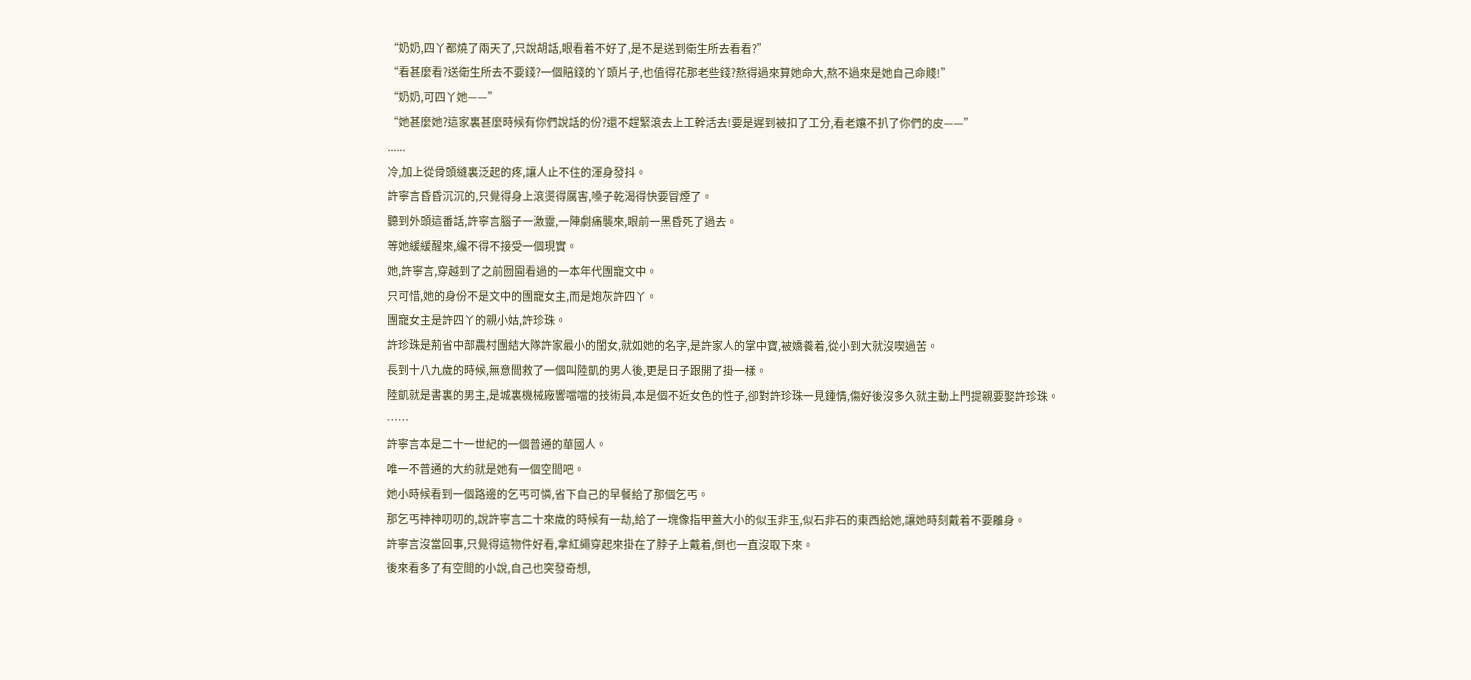“奶奶,四丫都燒了兩天了,只說胡話,眼看着不好了,是不是送到衛生所去看看?”
“看甚麼看?送衛生所去不要錢?一個賠錢的丫頭片子,也值得花那老些錢?熬得過來算她命大,熬不過來是她自己命賤!”
“奶奶,可四丫她——”
“她甚麼她?這家裏甚麼時候有你們說話的份?還不趕緊滾去上工幹活去!要是遲到被扣了工分,看老孃不扒了你們的皮——”
......
冷,加上從骨頭縫裏泛起的疼,讓人止不住的渾身發抖。
許寧言昏昏沉沉的,只覺得身上滾燙得厲害,嗓子乾渴得快要冒煙了。
聽到外頭這番話,許寧言腦子一激靈,一陣劇痛襲來,眼前一黑昏死了過去。
等她緩緩醒來,纔不得不接受一個現實。
她,許寧言,穿越到了之前囫圇看過的一本年代團寵文中。
只可惜,她的身份不是文中的團寵女主,而是炮灰許四丫。
團寵女主是許四丫的親小姑,許珍珠。
許珍珠是荊省中部農村團結大隊許家最小的閨女,就如她的名字,是許家人的掌中寶,被嬌養着,從小到大就沒喫過苦。
長到十八九歲的時候,無意間救了一個叫陸凱的男人後,更是日子跟開了掛一樣。
陸凱就是書裏的男主,是城裏機械廠響噹噹的技術員,本是個不近女色的性子,卻對許珍珠一見鍾情,傷好後沒多久就主動上門提親要娶許珍珠。
……
許寧言本是二十一世紀的一個普通的華國人。
唯一不普通的大約就是她有一個空間吧。
她小時候看到一個路邊的乞丐可憐,省下自己的早餐給了那個乞丐。
那乞丐神神叨叨的,說許寧言二十來歲的時候有一劫,給了一塊像指甲蓋大小的似玉非玉,似石非石的東西給她,讓她時刻戴着不要離身。
許寧言沒當回事,只覺得這物件好看,拿紅繩穿起來掛在了脖子上戴着,倒也一直沒取下來。
後來看多了有空間的小說,自己也突發奇想,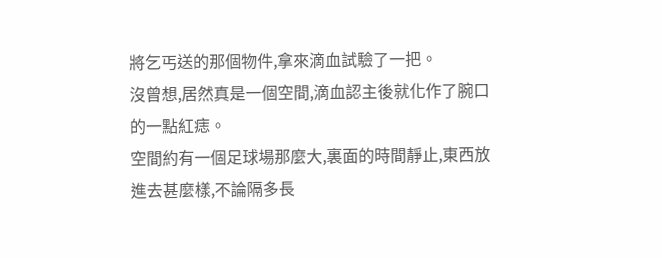將乞丐送的那個物件,拿來滴血試驗了一把。
沒曾想,居然真是一個空間,滴血認主後就化作了腕口的一點紅痣。
空間約有一個足球場那麼大,裏面的時間靜止,東西放進去甚麼樣,不論隔多長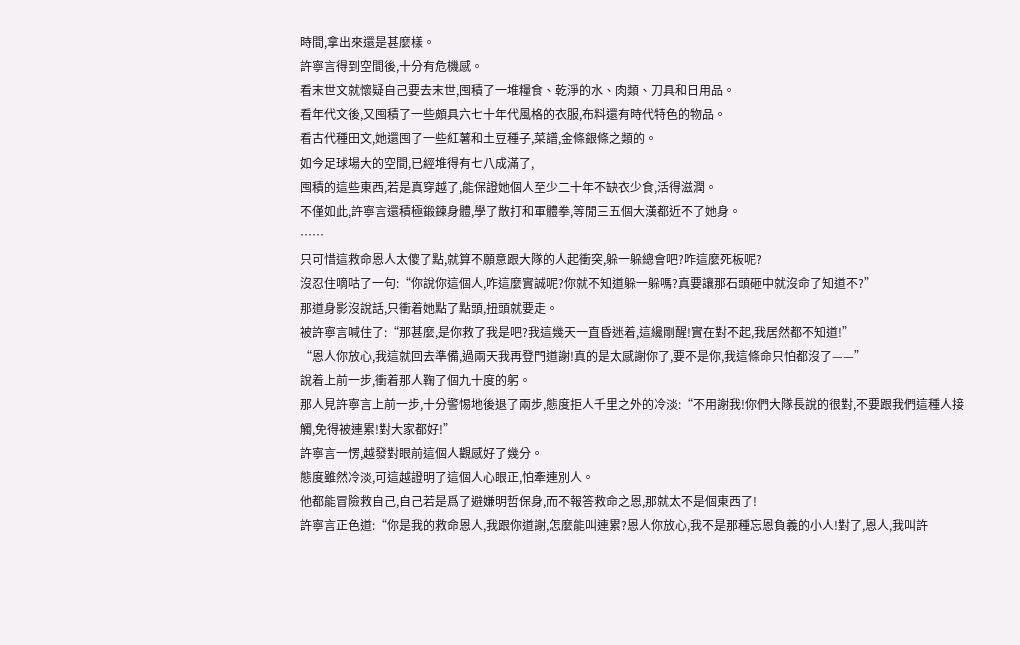時間,拿出來還是甚麼樣。
許寧言得到空間後,十分有危機感。
看末世文就懷疑自己要去末世,囤積了一堆糧食、乾淨的水、肉類、刀具和日用品。
看年代文後,又囤積了一些頗具六七十年代風格的衣服,布料還有時代特色的物品。
看古代種田文,她還囤了一些紅薯和土豆種子,菜譜,金條銀條之類的。
如今足球場大的空間,已經堆得有七八成滿了,
囤積的這些東西,若是真穿越了,能保證她個人至少二十年不缺衣少食,活得滋潤。
不僅如此,許寧言還積極鍛鍊身體,學了散打和軍體拳,等閒三五個大漢都近不了她身。
……
只可惜這救命恩人太傻了點,就算不願意跟大隊的人起衝突,躲一躲總會吧?咋這麼死板呢?
沒忍住嘀咕了一句:“你說你這個人,咋這麼實誠呢?你就不知道躲一躲嗎?真要讓那石頭砸中就沒命了知道不?”
那道身影沒說話,只衝着她點了點頭,扭頭就要走。
被許寧言喊住了:“那甚麼,是你救了我是吧?我這幾天一直昏迷着,這纔剛醒!實在對不起,我居然都不知道!”
“恩人你放心,我這就回去準備,過兩天我再登門道謝!真的是太感謝你了,要不是你,我這條命只怕都沒了——”
說着上前一步,衝着那人鞠了個九十度的躬。
那人見許寧言上前一步,十分警惕地後退了兩步,態度拒人千里之外的冷淡:“不用謝我!你們大隊長說的很對,不要跟我們這種人接觸,免得被連累!對大家都好!”
許寧言一愣,越發對眼前這個人觀感好了幾分。
態度雖然冷淡,可這越證明了這個人心眼正,怕牽連別人。
他都能冒險救自己,自己若是爲了避嫌明哲保身,而不報答救命之恩,那就太不是個東西了!
許寧言正色道:“你是我的救命恩人,我跟你道謝,怎麼能叫連累?恩人你放心,我不是那種忘恩負義的小人!對了,恩人,我叫許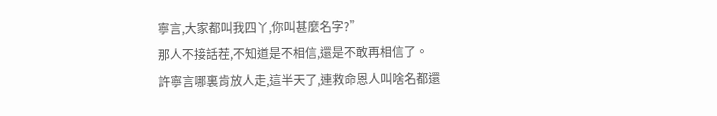寧言,大家都叫我四丫,你叫甚麼名字?”
那人不接話茬,不知道是不相信,還是不敢再相信了。
許寧言哪裏肯放人走,這半天了,連救命恩人叫啥名都還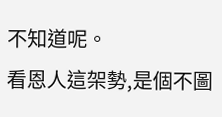不知道呢。
看恩人這架勢,是個不圖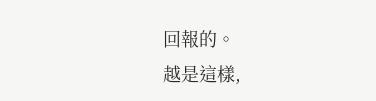回報的。
越是這樣,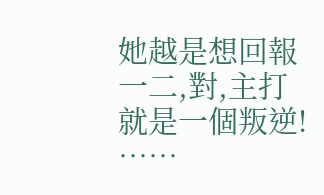她越是想回報一二,對,主打就是一個叛逆!
……